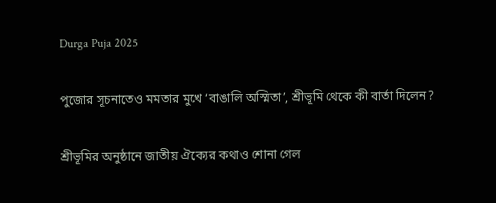Durga Puja 2025

পুজোর সূচনাতেও মমতার মুখে ‘বাঙালি অস্মিতা’, শ্রীভূমি থেকে কী বার্তা দিলেন?

শ্রীভূমির অনুষ্ঠানে জাতীয় ঐক্যের কথাও শোনা গেল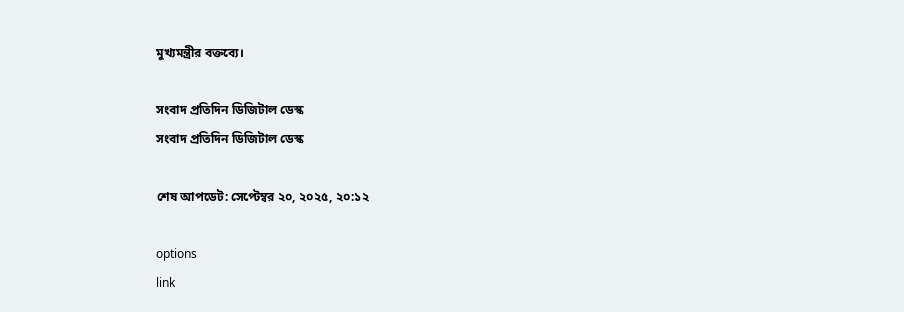মুখ্যমন্ত্রীর বক্তব্যে।

সংবাদ প্রতিদিন ডিজিটাল ডেস্ক
সংবাদ প্রতিদিন ডিজিটাল ডেস্ক

শেষ আপডেট: সেপ্টেম্বর ২০, ২০২৫, ২০:১২

options
link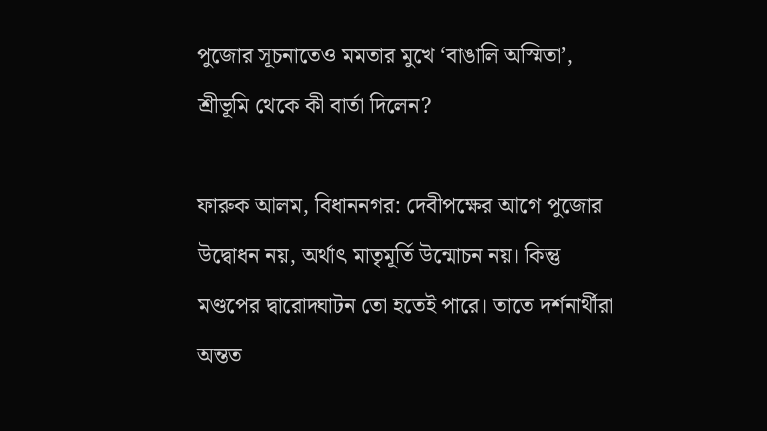পুজোর সূচনাতেও মমতার মুখে ‘বাঙালি অস্মিতা’, শ্রীভূমি থেকে কী বার্তা দিলেন?

ফারুক আলম, বিধাননগর: দেবীপক্ষের আগে পুজোর উদ্বোধন নয়, অর্থাৎ মাতৃমূর্তি উন্মোচন নয়। কিন্তু মণ্ডপের দ্বারোদ্ঘাটন তো হতেই পারে। তাতে দর্শনার্থীরা অন্তত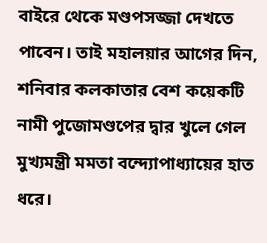বাইরে থেকে মণ্ডপসজ্জা দেখতে পাবেন। তাই মহালয়ার আগের দিন, শনিবার কলকাতার বেশ কয়েকটি নামী পুজোমণ্ডপের দ্বার খুলে গেল মুখ্যমন্ত্রী মমতা বন্দ্যোপাধ্যায়ের হাত ধরে।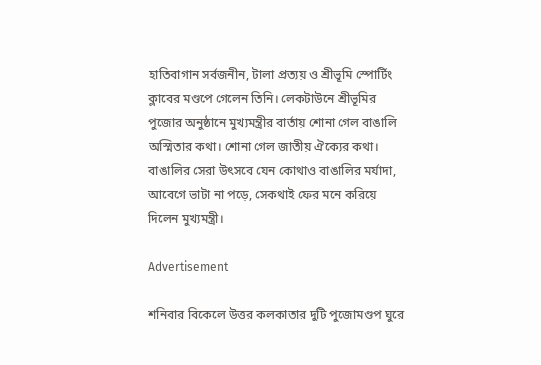হাতিবাগান সর্বজনীন, টালা প্রত্যয় ও শ্রীভূমি স্পোর্টিং ক্লাবের মণ্ডপে গেলেন তিনি। লেকটাউনে শ্রীভূমির পুজোর অনুষ্ঠানে মুখ্যমন্ত্রীর বার্তায় শোনা গেল বাঙালি অস্মিতার কথা। শোনা গেল জাতীয় ঐক্যের কথা। বাঙালির সেরা উৎসবে যেন কোথাও বাঙালির মর্যাদা, আবেগে ভাটা না পড়ে, সেকথাই ফের মনে করিয়ে দিলেন মুখ্যমন্ত্রী।

Advertisement

শনিবার বিকেলে উত্তর কলকাতার দুটি পুজোমণ্ডপ ঘুরে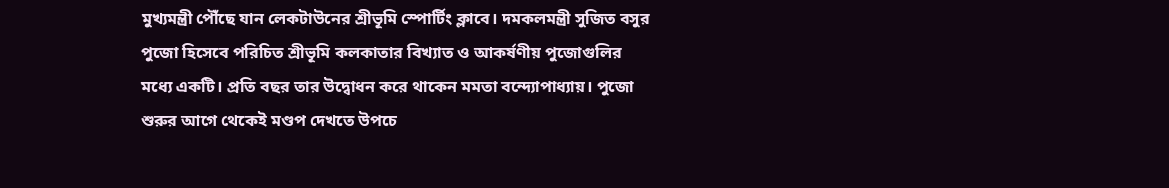মুখ্যমন্ত্রী পৌঁছে যান লেকটাউনের শ্রীভূমি স্পোর্টিং ক্লাবে। দমকলমন্ত্রী সুজিত বসুর পুজো হিসেবে পরিচিত শ্রীভূমি কলকাতার বিখ্যাত ও আকর্ষণীয় পুজোগুলির মধ্যে একটি। প্রতি বছর তার উদ্বোধন করে থাকেন মমতা বন্দ্যোপাধ্যায়। পুজো শুরুর আগে থেকেই মণ্ডপ দেখতে উপচে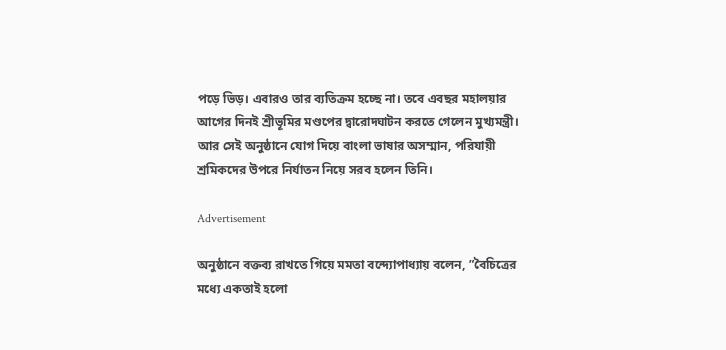পড়ে ভিড়। এবারও তার ব্যতিক্রম হচ্ছে না। তবে এবছর মহালয়ার আগের দিনই শ্রীভূমির মণ্ডপের দ্বারোদ্ঘাটন করতে গেলেন মুখ্যমন্ত্রী। আর সেই অনুষ্ঠানে যোগ দিয়ে বাংলা ভাষার অসম্মান, পরিযায়ী শ্রমিকদের উপরে নির্যাতন নিয়ে সরব হলেন তিনি।

Advertisement

অনুষ্ঠানে বক্তব্য রাখতে গিয়ে মমতা বন্দ্যোপাধ্যায় বলেন, ”বৈচিত্রের মধ্যে একতাই হলো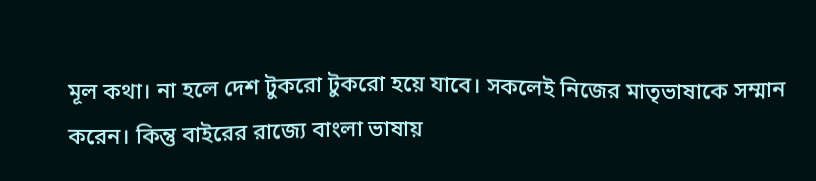মূল কথা। না হলে দেশ টুকরো টুকরো হয়ে যাবে। সকলেই নিজের মাতৃভাষাকে সম্মান করেন। কিন্তু বাইরের রাজ্যে বাংলা ভাষায়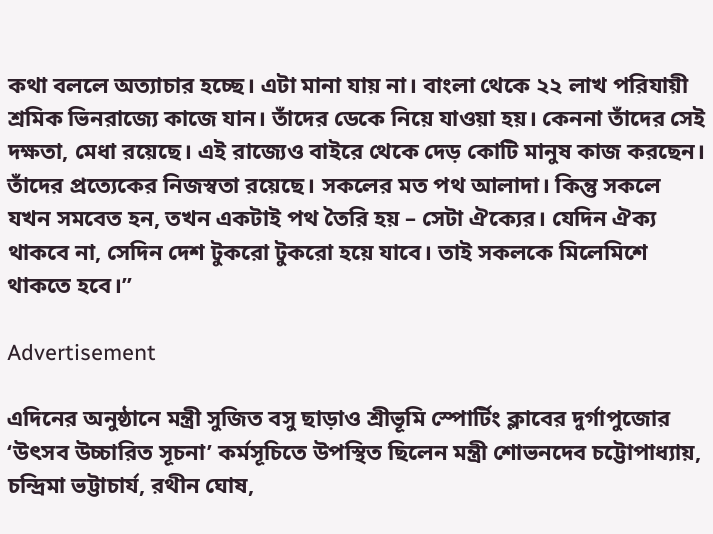কথা বললে অত্যাচার হচ্ছে। এটা মানা যায় না। বাংলা থেকে ২২ লাখ পরিযায়ী শ্রমিক ভিনরাজ্যে কাজে যান। তাঁদের ডেকে নিয়ে যাওয়া হয়। কেননা তাঁদের সেই দক্ষতা, মেধা রয়েছে। এই রাজ্যেও বাইরে থেকে দেড় কোটি মানুষ কাজ করছেন। তাঁদের প্রত্যেকের নিজস্বতা রয়েছে। সকলের মত পথ আলাদা। কিন্তু সকলে যখন সমবেত হন, তখন একটাই পথ তৈরি হয় – সেটা ঐক্যের। যেদিন ঐক্য থাকবে না, সেদিন দেশ টুকরো টুকরো হয়ে যাবে। তাই সকলকে মিলেমিশে থাকতে হবে।”

Advertisement

এদিনের অনুষ্ঠানে মন্ত্রী সুজিত বসু ছাড়াও শ্রীভূমি স্পোর্টিং ক্লাবের দুর্গাপুজোর ‘উৎসব উচ্চারিত সূচনা’ কর্মসূচিতে উপস্থিত ছিলেন মন্ত্রী শোভনদেব চট্টোপাধ্যায়, চন্দ্রিমা ভট্টাচার্য, রথীন ঘোষ,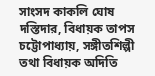সাংসদ কাকলি ঘোষ দস্তিদার, বিধায়ক তাপস চট্টোপাধ্যায়, সঙ্গীতশিল্পী তথা বিধায়ক অদিতি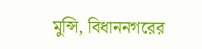মুন্সি, বিধাননগরের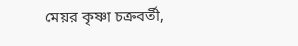মেয়র কৃষ্ণা চক্রবর্তী,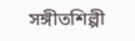সঙ্গীতশিল্পী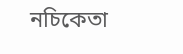নচিকেতা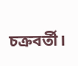চক্রবর্তী।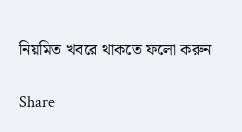নিয়মিত খবরে থাকতে ফলো করুন

Share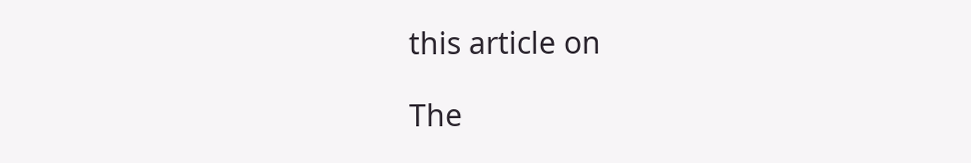this article on

The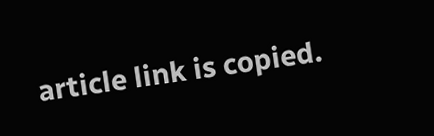article link is copied.